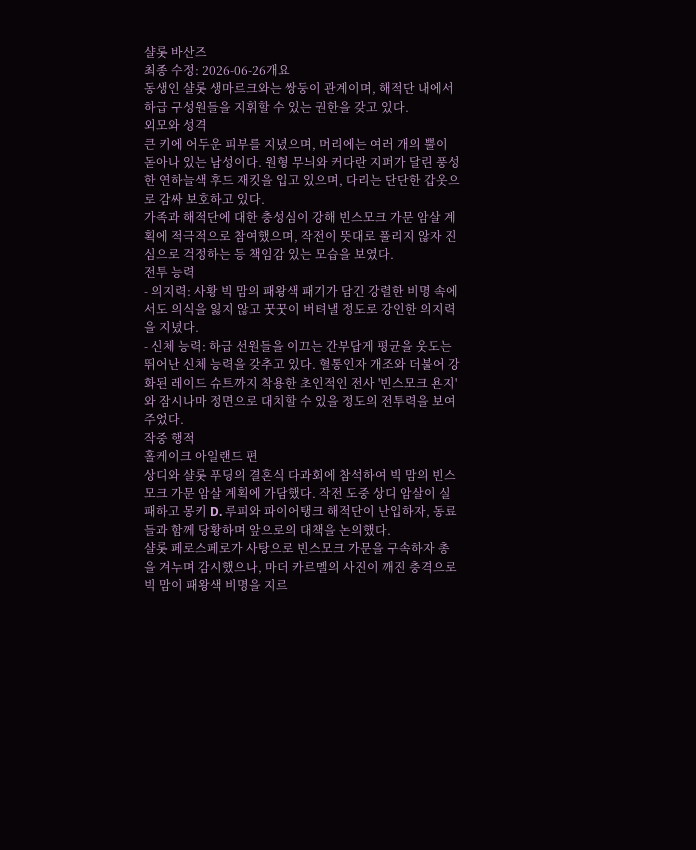샬롯 바산즈
최종 수정: 2026-06-26개요
동생인 샬롯 생마르크와는 쌍둥이 관계이며, 해적단 내에서 하급 구성원들을 지휘할 수 있는 권한을 갖고 있다.
외모와 성격
큰 키에 어두운 피부를 지녔으며, 머리에는 여러 개의 뿔이 돋아나 있는 남성이다. 원형 무늬와 커다란 지퍼가 달린 풍성한 연하늘색 후드 재킷을 입고 있으며, 다리는 단단한 갑옷으로 감싸 보호하고 있다.
가족과 해적단에 대한 충성심이 강해 빈스모크 가문 암살 계획에 적극적으로 참여했으며, 작전이 뜻대로 풀리지 않자 진심으로 걱정하는 등 책임감 있는 모습을 보였다.
전투 능력
- 의지력: 사황 빅 맘의 패왕색 패기가 담긴 강렬한 비명 속에서도 의식을 잃지 않고 꿋꿋이 버텨낼 정도로 강인한 의지력을 지녔다.
- 신체 능력: 하급 선원들을 이끄는 간부답게 평균을 웃도는 뛰어난 신체 능력을 갖추고 있다. 혈통인자 개조와 더불어 강화된 레이드 슈트까지 착용한 초인적인 전사 '빈스모크 욘지'와 잠시나마 정면으로 대치할 수 있을 정도의 전투력을 보여주었다.
작중 행적
홀케이크 아일랜드 편
상디와 샬롯 푸딩의 결혼식 다과회에 참석하여 빅 맘의 빈스모크 가문 암살 계획에 가담했다. 작전 도중 상디 암살이 실패하고 몽키 D. 루피와 파이어탱크 해적단이 난입하자, 동료들과 함께 당황하며 앞으로의 대책을 논의했다.
샬롯 페로스페로가 사탕으로 빈스모크 가문을 구속하자 총을 겨누며 감시했으나, 마더 카르멜의 사진이 깨진 충격으로 빅 맘이 패왕색 비명을 지르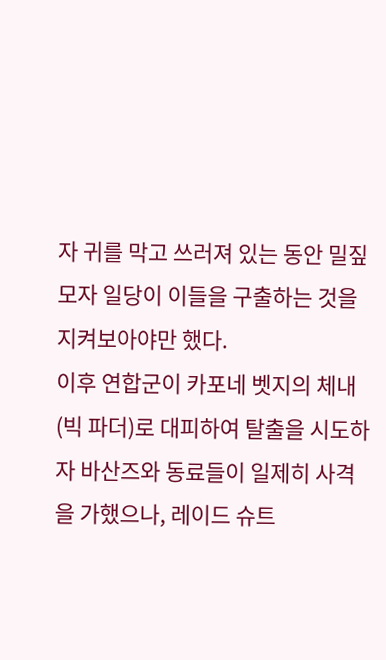자 귀를 막고 쓰러져 있는 동안 밀짚모자 일당이 이들을 구출하는 것을 지켜보아야만 했다.
이후 연합군이 카포네 벳지의 체내(빅 파더)로 대피하여 탈출을 시도하자 바산즈와 동료들이 일제히 사격을 가했으나, 레이드 슈트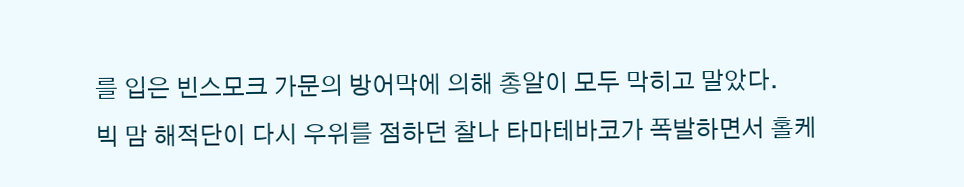를 입은 빈스모크 가문의 방어막에 의해 총알이 모두 막히고 말았다.
빅 맘 해적단이 다시 우위를 점하던 찰나 타마테바코가 폭발하면서 홀케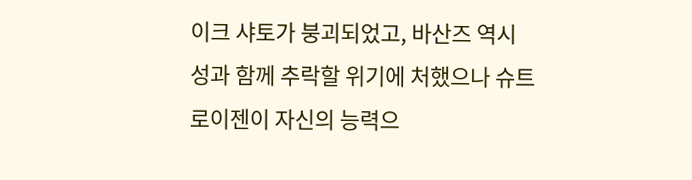이크 샤토가 붕괴되었고, 바산즈 역시 성과 함께 추락할 위기에 처했으나 슈트로이젠이 자신의 능력으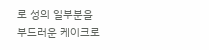로 성의 일부분을 부드러운 케이크로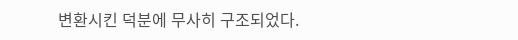변환시킨 덕분에 무사히 구조되었다.